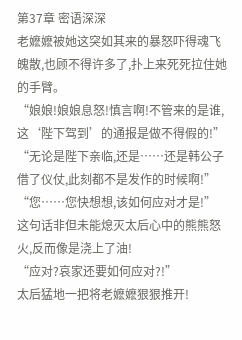第37章 密语深深
老嬷嬷被她这突如其来的暴怒吓得魂飞魄散,也顾不得许多了,扑上来死死拉住她的手臂。
“娘娘!娘娘息怒!慎言啊!不管来的是谁,这‘陛下驾到’的通报是做不得假的!”
“无论是陛下亲临,还是……还是韩公子借了仪仗,此刻都不是发作的时候啊!”
“您……您快想想,该如何应对才是!”
这句话非但未能熄灭太后心中的熊熊怒火,反而像是浇上了油!
“应对?哀家还要如何应对?!”
太后猛地一把将老嬷嬷狠狠推开!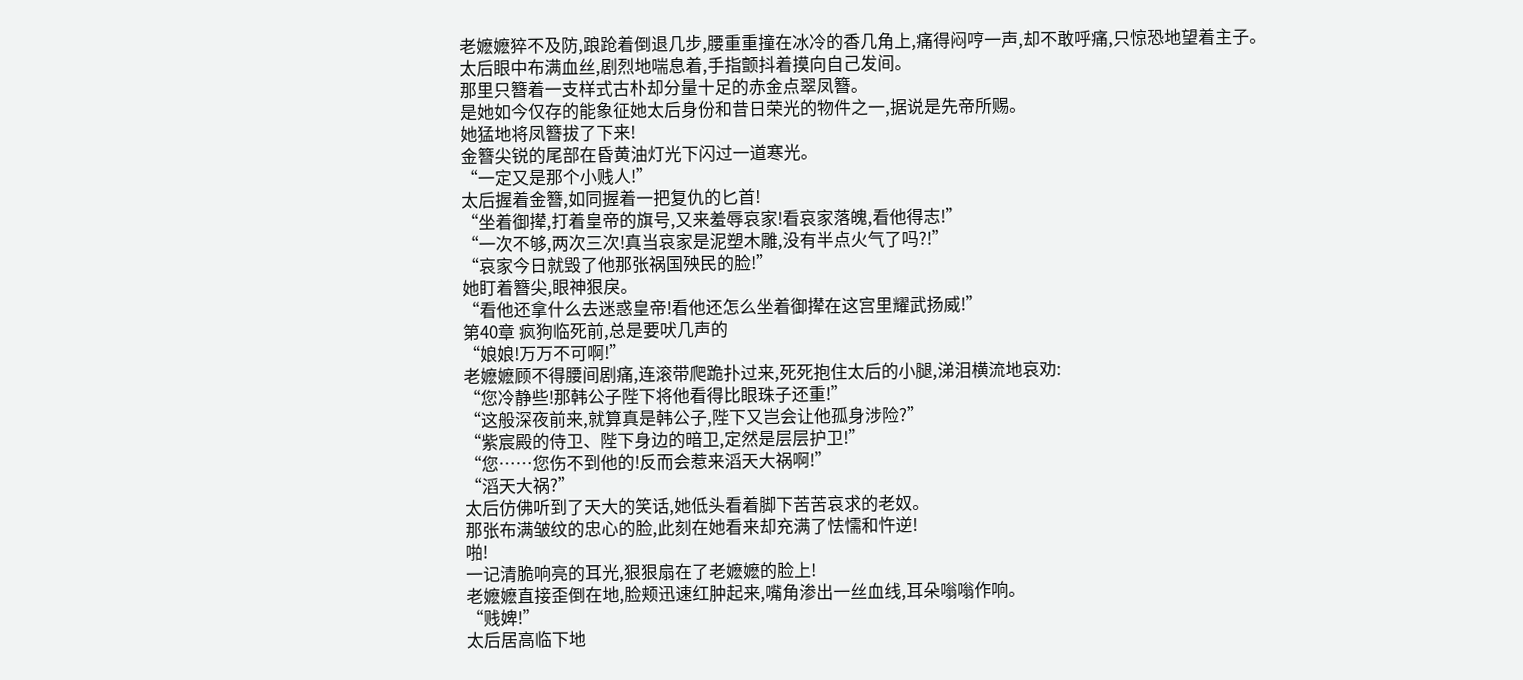老嬷嬷猝不及防,踉跄着倒退几步,腰重重撞在冰冷的香几角上,痛得闷哼一声,却不敢呼痛,只惊恐地望着主子。
太后眼中布满血丝,剧烈地喘息着,手指颤抖着摸向自己发间。
那里只簪着一支样式古朴却分量十足的赤金点翠凤簪。
是她如今仅存的能象征她太后身份和昔日荣光的物件之一,据说是先帝所赐。
她猛地将凤簪拔了下来!
金簪尖锐的尾部在昏黄油灯光下闪过一道寒光。
“一定又是那个小贱人!”
太后握着金簪,如同握着一把复仇的匕首!
“坐着御撵,打着皇帝的旗号,又来羞辱哀家!看哀家落魄,看他得志!”
“一次不够,两次三次!真当哀家是泥塑木雕,没有半点火气了吗?!”
“哀家今日就毁了他那张祸国殃民的脸!”
她盯着簪尖,眼神狠戾。
“看他还拿什么去迷惑皇帝!看他还怎么坐着御撵在这宫里耀武扬威!”
第40章 疯狗临死前,总是要吠几声的
“娘娘!万万不可啊!”
老嬷嬷顾不得腰间剧痛,连滚带爬跪扑过来,死死抱住太后的小腿,涕泪横流地哀劝:
“您冷静些!那韩公子陛下将他看得比眼珠子还重!”
“这般深夜前来,就算真是韩公子,陛下又岂会让他孤身涉险?”
“紫宸殿的侍卫、陛下身边的暗卫,定然是层层护卫!”
“您……您伤不到他的!反而会惹来滔天大祸啊!”
“滔天大祸?”
太后仿佛听到了天大的笑话,她低头看着脚下苦苦哀求的老奴。
那张布满皱纹的忠心的脸,此刻在她看来却充满了怯懦和忤逆!
啪!
一记清脆响亮的耳光,狠狠扇在了老嬷嬷的脸上!
老嬷嬷直接歪倒在地,脸颊迅速红肿起来,嘴角渗出一丝血线,耳朵嗡嗡作响。
“贱婢!”
太后居高临下地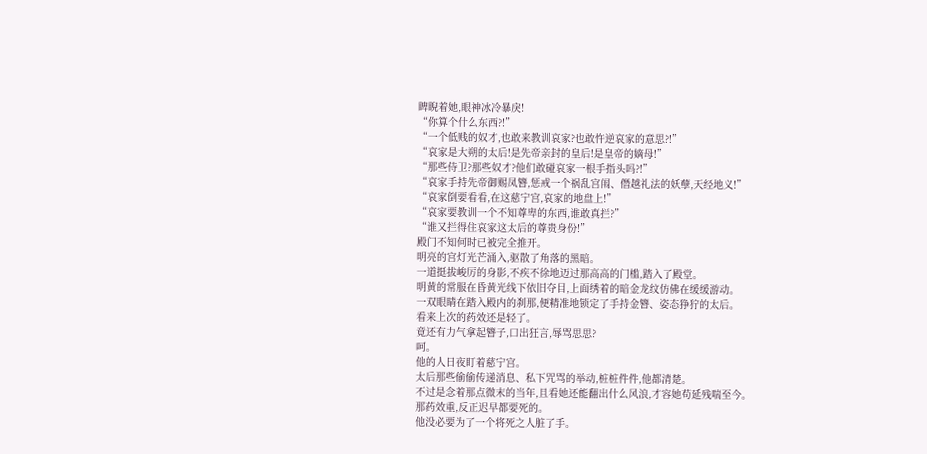睥睨着她,眼神冰冷暴戾!
“你算个什么东西?!”
“一个低贱的奴才,也敢来教训哀家?也敢忤逆哀家的意思?!”
“哀家是大朔的太后!是先帝亲封的皇后!是皇帝的嫡母!”
“那些侍卫?那些奴才?他们敢碰哀家一根手指头吗?!”
“哀家手持先帝御赐凤簪,惩戒一个祸乱宫闱、僭越礼法的妖孽,天经地义!”
“哀家倒要看看,在这慈宁宫,哀家的地盘上!”
“哀家要教训一个不知尊卑的东西,谁敢真拦?”
“谁又拦得住哀家这太后的尊贵身份!”
殿门不知何时已被完全推开。
明亮的宫灯光芒涌入,驱散了角落的黑暗。
一道挺拔峻厉的身影,不疾不徐地迈过那高高的门槛,踏入了殿堂。
明黄的常服在昏黄光线下依旧夺目,上面绣着的暗金龙纹仿佛在缓缓游动。
一双眼睛在踏入殿内的刹那,便精准地锁定了手持金簪、姿态狰狞的太后。
看来上次的药效还是轻了。
竟还有力气拿起簪子,口出狂言,辱骂思思?
呵。
他的人日夜盯着慈宁宫。
太后那些偷偷传递消息、私下咒骂的举动,桩桩件件,他都清楚。
不过是念着那点微末的当年,且看她还能翻出什么风浪,才容她苟延残喘至今。
那药效重,反正迟早都要死的。
他没必要为了一个将死之人脏了手。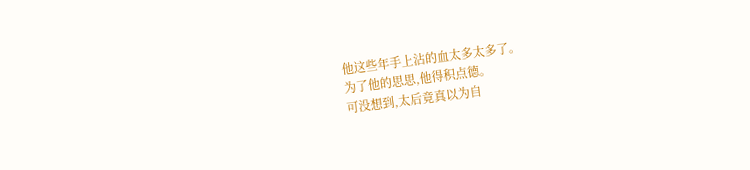他这些年手上沾的血太多太多了。
为了他的思思,他得积点德。
可没想到,太后竟真以为自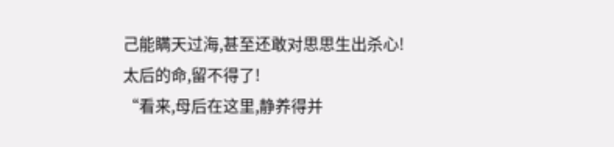己能瞒天过海,甚至还敢对思思生出杀心!
太后的命,留不得了!
“看来,母后在这里,静养得并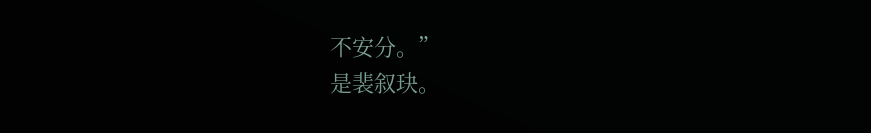不安分。”
是裴叙玦。